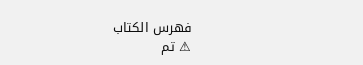فهرس الكتاب
⚠ تم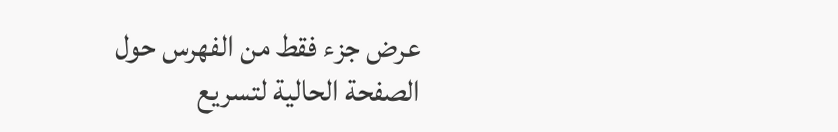عرض جزء فقط من الفهرس حول الصفحة الحالية لتسريع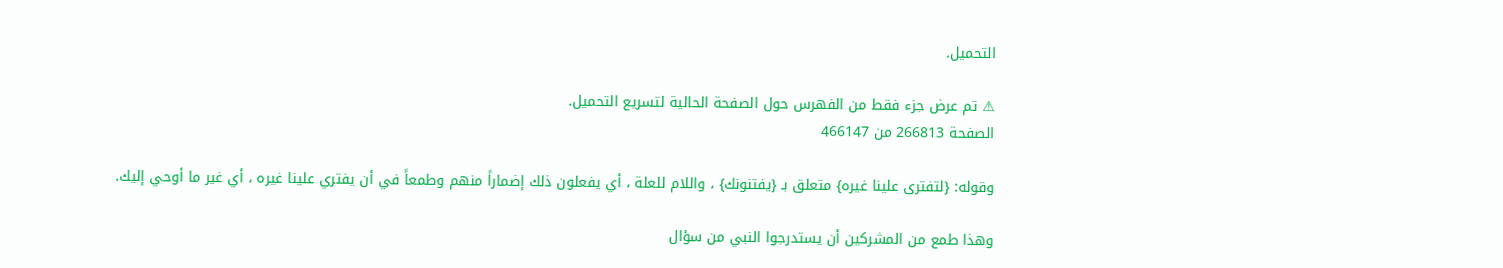التحميل.

⚠ تم عرض جزء فقط من الفهرس حول الصفحة الحالية لتسريع التحميل.
الصفحة 266813 من 466147

وقوله: {لتفترى علينا غيره} متعلق بـ {يفتنونك} ، واللام للعلة ، أي يفعلون ذلك إضماراً منهم وطمعاً في أن يفتري علينا غيره ، أي غير ما أوحي إليك.

وهذا طمع من المشركين أن يستدرجوا النبي من سؤال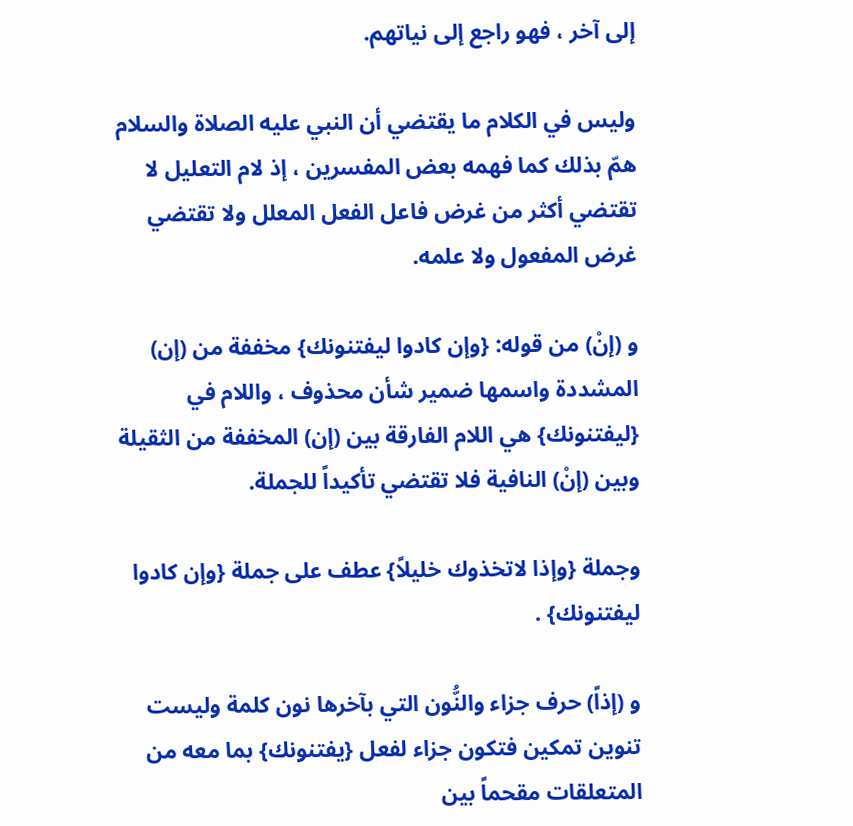إلى آخر ، فهو راجع إلى نياتهم.

وليس في الكلام ما يقتضي أن النبي عليه الصلاة والسلام همّ بذلك كما فهمه بعض المفسرين ، إذ لام التعليل لا تقتضي أكثر من غرض فاعل الفعل المعلل ولا تقتضي غرض المفعول ولا علمه.

و (إنْ) من قوله: {وإن كادوا ليفتنونك} مخففة من (إن) المشددة واسمها ضمير شأن محذوف ، واللام في {ليفتنونك} هي اللام الفارقة بين (إن) المخففة من الثقيلة وبين (إنْ) النافية فلا تقتضي تأكيداً للجملة.

وجملة {وإذا لاتخذوك خليلاً} عطف على جملة {وإن كادوا ليفتنونك} .

و (إذاً) حرف جزاء والنُّون التي بآخرها نون كلمة وليست تنوين تمكين فتكون جزاء لفعل {يفتنونك} بما معه من المتعلقات مقحماً بين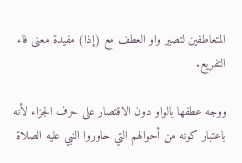المتعاطفين لتصير واو العطف مع (إذا) مفيدة معنى فاء التفريع.

ووجه عطفها بالواو دون الاقتصار على حرف الجزاء لأنه باعتبار كونه من أحوالهم التي حاوروا النبي عليه الصلاة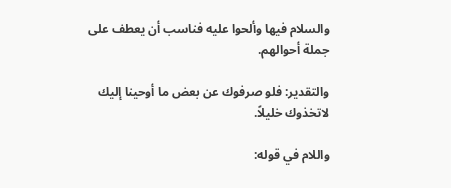والسلام فيها وألحوا عليه فناسب أن يعطف على جملة أحوالهم.

والتقدير: فلو صرفوك عن بعض ما أوحينا إليك لاتخذوك خليلاً.

واللام في قوله: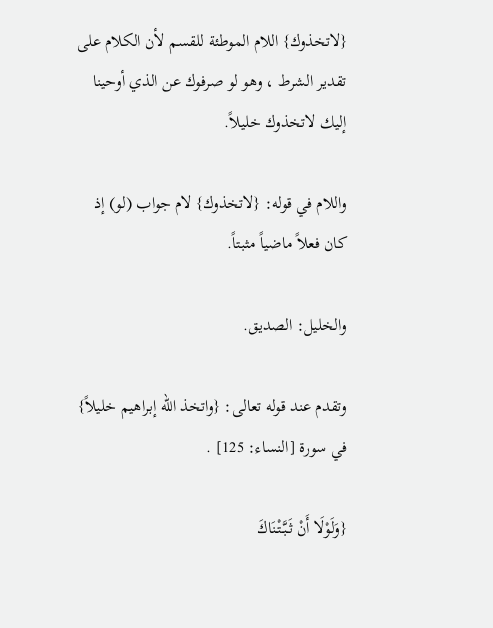{لاتخذوك} اللام الموطئة للقسم لأن الكلام على تقدير الشرط ، وهو لو صرفوك عن الذي أوحينا إليك لاتخذوك خليلاً.

واللام في قوله: {لاتخذوك} لام جواب (لو) إذ كان فعلاً ماضياً مثبتاً.

والخليل: الصديق.

وتقدم عند قوله تعالى: {واتخذ الله إبراهيم خليلاً} في سورة [النساء: 125] .

{وَلَوْلَا أَنْ ثَبَّتْنَاكَ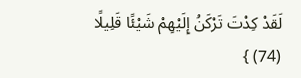لَقَدْ كِدْتَ تَرْكَنُ إِلَيْهِمْ شَيْئًا قَلِيلًا (74) }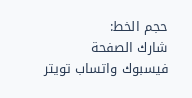حجم الخط:
شارك الصفحة
فيسبوك واتساب تويتر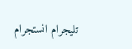تليجرام انستجرام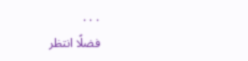. . .
فضلًا انتظر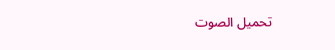تحميل الصوت